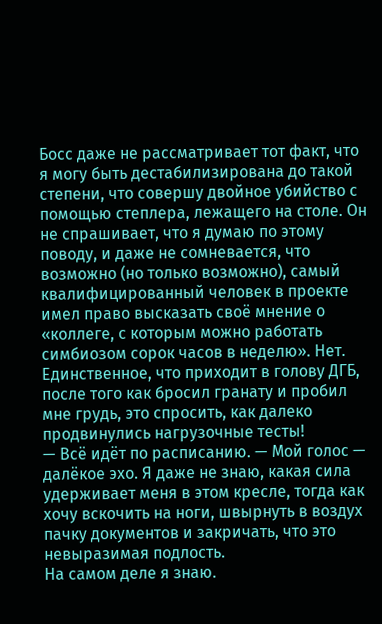Босс даже не рассматривает тот факт, что я могу быть дестабилизирована до такой степени, что совершу двойное убийство с помощью степлера, лежащего на столе. Он не спрашивает, что я думаю по этому поводу, и даже не сомневается, что возможно (но только возможно), самый квалифицированный человек в проекте имел право высказать своё мнение о «коллеге, с которым можно работать симбиозом сорок часов в неделю». Нет. Единственное, что приходит в голову ДГБ, после того как бросил гранату и пробил мне грудь, это спросить, как далеко продвинулись нагрузочные тесты!
— Всё идёт по расписанию. — Мой голос — далёкое эхо. Я даже не знаю, какая сила удерживает меня в этом кресле, тогда как хочу вскочить на ноги, швырнуть в воздух пачку документов и закричать, что это невыразимая подлость.
На самом деле я знаю.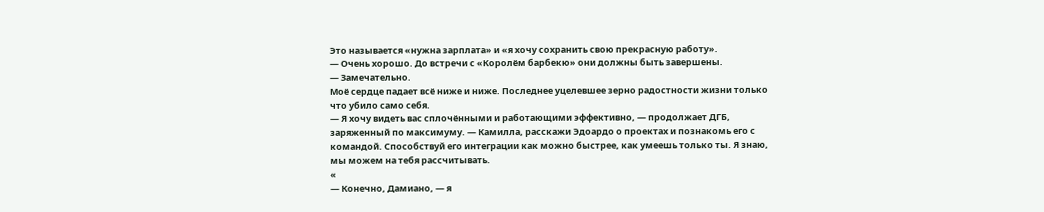Это называется «нужна зарплата» и «я хочу сохранить свою прекрасную работу».
— Очень хорошо. До встречи с «Королём барбекю» они должны быть завершены.
— Замечательно.
Моё сердце падает всё ниже и ниже. Последнее уцелевшее зерно радостности жизни только что убило само себя.
— Я хочу видеть вас сплочёнными и работающими эффективно, — продолжает ДГБ, заряженный по максимуму. — Камилла, расскажи Эдоардо о проектах и познакомь его с командой. Способствуй его интеграции как можно быстрее, как умеешь только ты. Я знаю, мы можем на тебя рассчитывать.
«
— Конечно, Дамиано, — я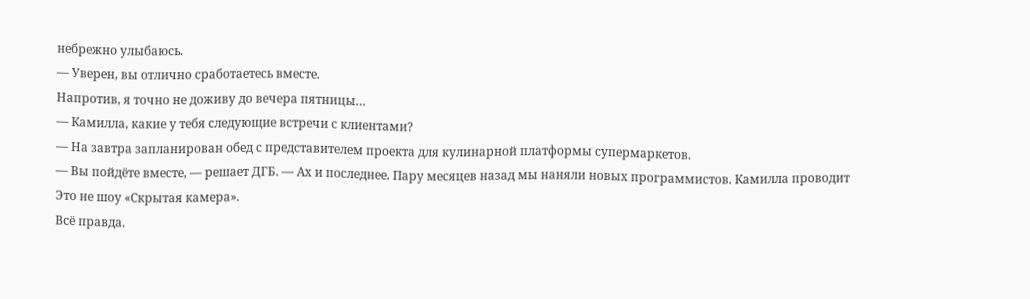небрежно улыбаюсь.
— Уверен, вы отлично сработаетесь вместе.
Напротив, я точно не доживу до вечера пятницы…
— Камилла, какие у тебя следующие встречи с клиентами?
— На завтра запланирован обед с представителем проекта для кулинарной платформы супермаркетов.
— Вы пойдёте вместе, — решает ДГБ. — Ах и последнее. Пару месяцев назад мы наняли новых программистов. Камилла проводит
Это не шоу «Скрытая камера».
Всё правда.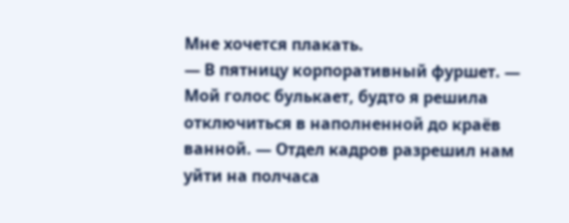Мне хочется плакать.
— В пятницу корпоративный фуршет. — Мой голос булькает, будто я решила отключиться в наполненной до краёв ванной. — Отдел кадров разрешил нам уйти на полчаса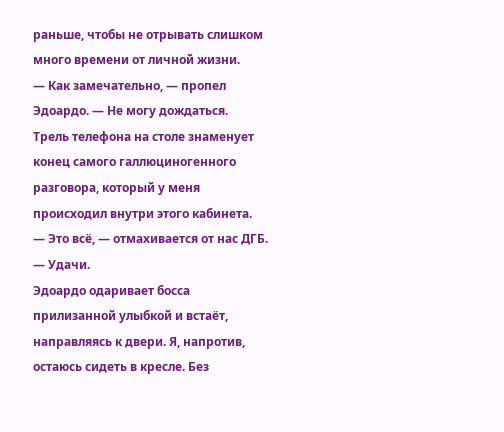раньше, чтобы не отрывать слишком много времени от личной жизни.
— Как замечательно, — пропел Эдоардо. — Не могу дождаться.
Трель телефона на столе знаменует конец самого галлюциногенного разговора, который у меня происходил внутри этого кабинета.
— Это всё, — отмахивается от нас ДГБ. — Удачи.
Эдоардо одаривает босса прилизанной улыбкой и встаёт, направляясь к двери. Я, напротив, остаюсь сидеть в кресле. Без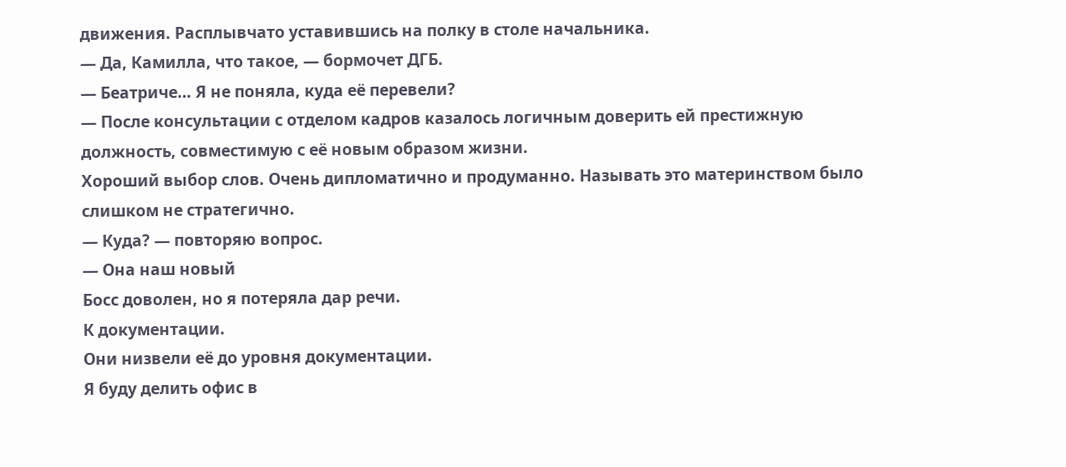движения. Расплывчато уставившись на полку в столе начальника.
— Да, Камилла, что такое, — бормочет ДГБ.
— Беатриче… Я не поняла, куда её перевели?
— После консультации с отделом кадров казалось логичным доверить ей престижную должность, совместимую с её новым образом жизни.
Хороший выбор слов. Очень дипломатично и продуманно. Называть это материнством было слишком не стратегично.
— Куда? — повторяю вопрос.
— Она наш новый
Босс доволен, но я потеряла дар речи.
К документации.
Они низвели её до уровня документации.
Я буду делить офис в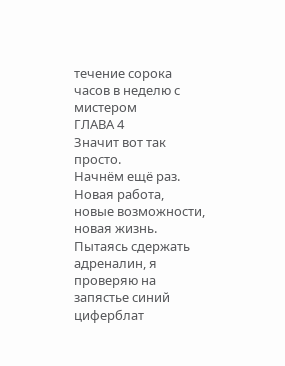течение сорока часов в неделю с мистером
ГЛАВА 4
Значит вот так просто.
Начнём ещё раз.
Новая работа, новые возможности, новая жизнь.
Пытаясь сдержать адреналин, я проверяю на запястье синий циферблат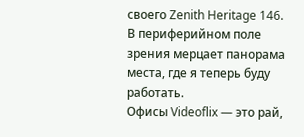своего Zenith Heritage 146. В периферийном поле зрения мерцает панорама места, где я теперь буду работать.
Офисы Videoflix — это рай,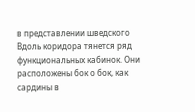в представлении шведского
Вдоль коридора тянется ряд функциональных кабинок. Они расположены бок о бок, как сардины в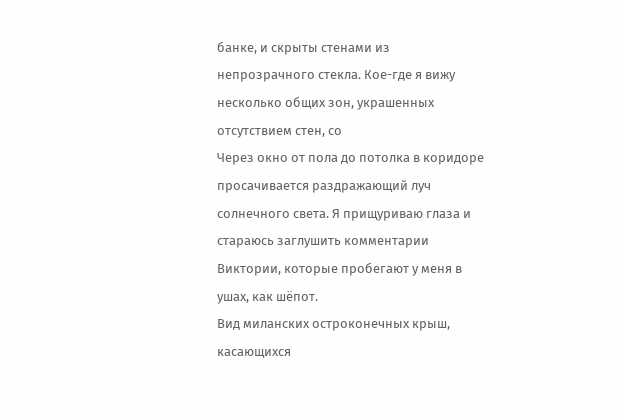банке, и скрыты стенами из непрозрачного стекла. Кое-где я вижу несколько общих зон, украшенных отсутствием стен, со
Через окно от пола до потолка в коридоре просачивается раздражающий луч солнечного света. Я прищуриваю глаза и стараюсь заглушить комментарии Виктории, которые пробегают у меня в ушах, как шёпот.
Вид миланских остроконечных крыш, касающихся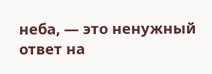неба, — это ненужный ответ на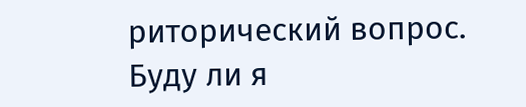риторический вопрос.
Буду ли я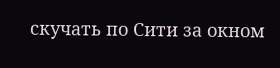скучать по Сити за окном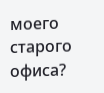моего старого офиса?